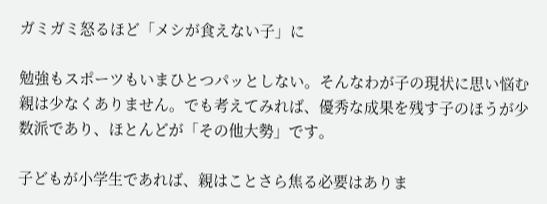ガミガミ怒るほど「メシが食えない子」に

勉強もスポーツもいまひとつパッとしない。そんなわが子の現状に思い悩む親は少なくありません。でも考えてみれば、優秀な成果を残す子のほうが少数派であり、ほとんどが「その他大勢」です。

子どもが小学生であれば、親はことさら焦る必要はありま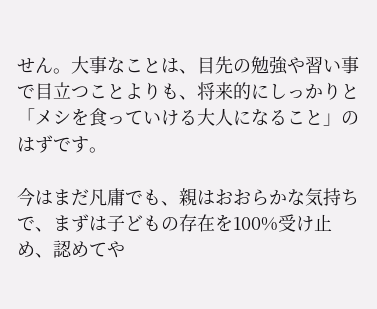せん。大事なことは、目先の勉強や習い事で目立つことよりも、将来的にしっかりと「メシを食っていける大人になること」のはずです。

今はまだ凡庸でも、親はおおらかな気持ちで、まずは子どもの存在を100%受け止め、認めてや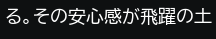る。その安心感が飛躍の土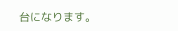台になります。